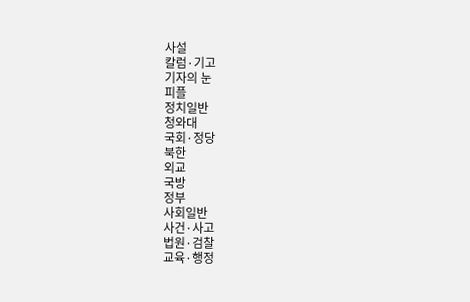사설
칼럼·기고
기자의 눈
피플
정치일반
청와대
국회·정당
북한
외교
국방
정부
사회일반
사건·사고
법원·검찰
교육·행정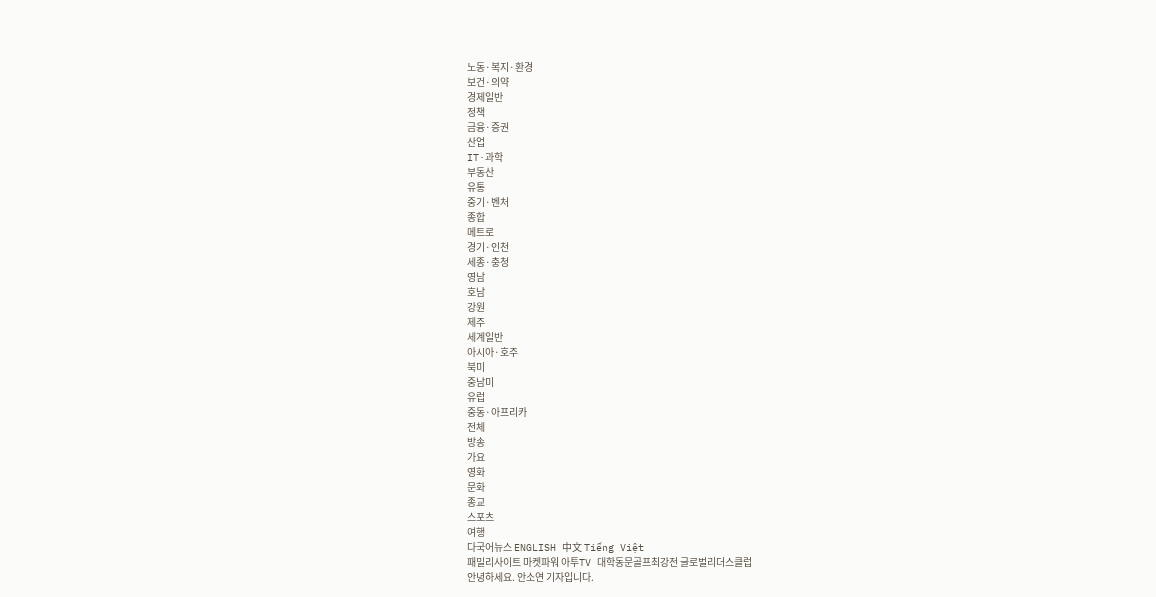노동·복지·환경
보건·의약
경제일반
정책
금융·증권
산업
IT·과학
부동산
유통
중기·벤처
종합
메트로
경기·인천
세종·충청
영남
호남
강원
제주
세계일반
아시아·호주
북미
중남미
유럽
중동·아프리카
전체
방송
가요
영화
문화
종교
스포츠
여행
다국어뉴스 ENGLISH 中文 Tiếng Việt
패밀리사이트 마켓파워 아투TV 대학동문골프최강전 글로벌리더스클럽
안녕하세요. 안소연 기자입니다.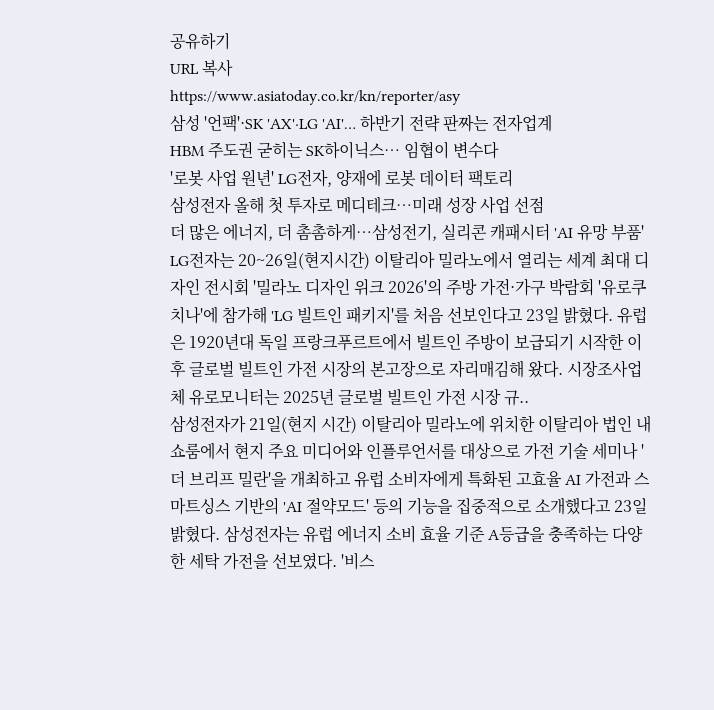공유하기
URL 복사
https://www.asiatoday.co.kr/kn/reporter/asy
삼성 '언팩'·SK 'AX'·LG 'AI'… 하반기 전략 판짜는 전자업계
HBM 주도권 굳히는 SK하이닉스… 임협이 변수다
'로봇 사업 원년' LG전자, 양재에 로봇 데이터 팩토리
삼성전자 올해 첫 투자로 메디테크…미래 성장 사업 선점
더 많은 에너지, 더 촘촘하게…삼성전기, 실리콘 캐패시터 'AI 유망 부품'
LG전자는 20~26일(현지시간) 이탈리아 밀라노에서 열리는 세계 최대 디자인 전시회 '밀라노 디자인 위크 2026'의 주방 가전·가구 박람회 '유로쿠치나'에 참가해 'LG 빌트인 패키지'를 처음 선보인다고 23일 밝혔다. 유럽은 1920년대 독일 프랑크푸르트에서 빌트인 주방이 보급되기 시작한 이후 글로벌 빌트인 가전 시장의 본고장으로 자리매김해 왔다. 시장조사업체 유로모니터는 2025년 글로벌 빌트인 가전 시장 규..
삼성전자가 21일(현지 시간) 이탈리아 밀라노에 위치한 이탈리아 법인 내 쇼룸에서 현지 주요 미디어와 인플루언서를 대상으로 가전 기술 세미나 '더 브리프 밀란'을 개최하고 유럽 소비자에게 특화된 고효율 AI 가전과 스마트싱스 기반의 'AI 절약모드' 등의 기능을 집중적으로 소개했다고 23일 밝혔다. 삼성전자는 유럽 에너지 소비 효율 기준 A등급을 충족하는 다양한 세탁 가전을 선보였다. '비스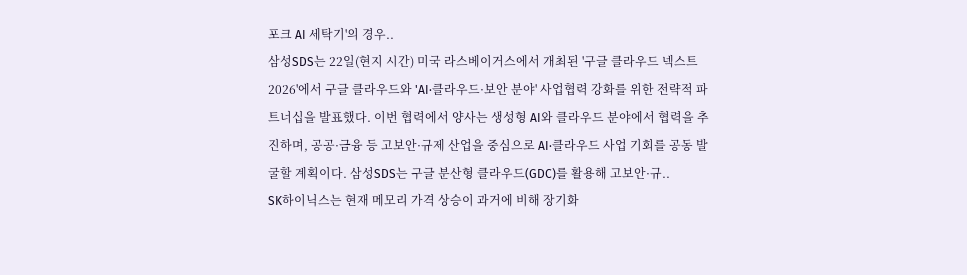포크 AI 세탁기'의 경우..
삼성SDS는 22일(현지 시간) 미국 라스베이거스에서 개최된 '구글 클라우드 넥스트 2026'에서 구글 클라우드와 'AI·클라우드·보안 분야' 사업협력 강화를 위한 전략적 파트너십을 발표했다. 이번 협력에서 양사는 생성형 AI와 클라우드 분야에서 협력을 추진하며, 공공·금융 등 고보안·규제 산업을 중심으로 AI·클라우드 사업 기회를 공동 발굴할 계획이다. 삼성SDS는 구글 분산형 클라우드(GDC)를 활용해 고보안·규..
SK하이닉스는 현재 메모리 가격 상승이 과거에 비해 장기화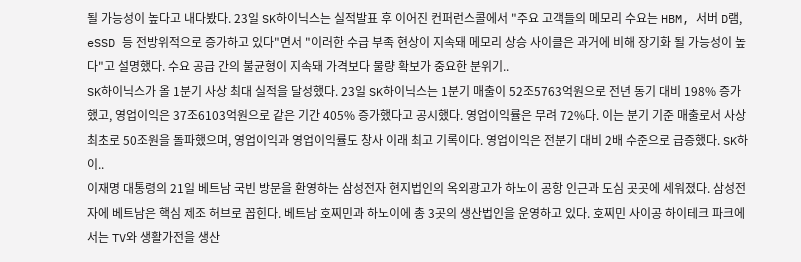될 가능성이 높다고 내다봤다. 23일 SK하이닉스는 실적발표 후 이어진 컨퍼런스콜에서 "주요 고객들의 메모리 수요는 HBM, 서버 D램, eSSD 등 전방위적으로 증가하고 있다"면서 "이러한 수급 부족 현상이 지속돼 메모리 상승 사이클은 과거에 비해 장기화 될 가능성이 높다"고 설명했다. 수요 공급 간의 불균형이 지속돼 가격보다 물량 확보가 중요한 분위기..
SK하이닉스가 올 1분기 사상 최대 실적을 달성했다. 23일 SK하이닉스는 1분기 매출이 52조5763억원으로 전년 동기 대비 198% 증가했고, 영업이익은 37조6103억원으로 같은 기간 405% 증가했다고 공시했다. 영업이익률은 무려 72%다. 이는 분기 기준 매출로서 사상 최초로 50조원을 돌파했으며, 영업이익과 영업이익률도 창사 이래 최고 기록이다. 영업이익은 전분기 대비 2배 수준으로 급증했다. SK하이..
이재명 대통령의 21일 베트남 국빈 방문을 환영하는 삼성전자 현지법인의 옥외광고가 하노이 공항 인근과 도심 곳곳에 세워졌다. 삼성전자에 베트남은 핵심 제조 허브로 꼽힌다. 베트남 호찌민과 하노이에 총 3곳의 생산법인을 운영하고 있다. 호찌민 사이공 하이테크 파크에서는 TV와 생활가전을 생산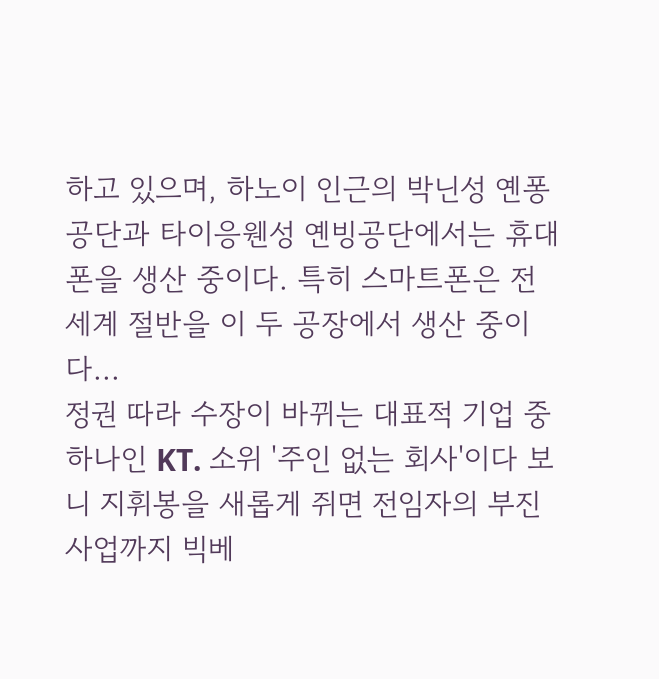하고 있으며, 하노이 인근의 박닌성 옌퐁공단과 타이응웬성 옌빙공단에서는 휴대폰을 생산 중이다. 특히 스마트폰은 전 세계 절반을 이 두 공장에서 생산 중이다...
정권 따라 수장이 바뀌는 대표적 기업 중 하나인 KT. 소위 '주인 없는 회사'이다 보니 지휘봉을 새롭게 쥐면 전임자의 부진 사업까지 빅베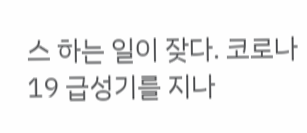스 하는 일이 잦다. 코로나19 급성기를 지나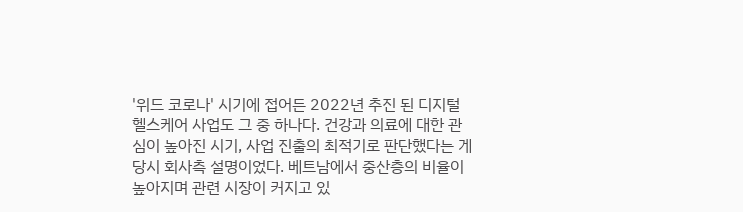'위드 코로나' 시기에 접어든 2022년 추진 된 디지털 헬스케어 사업도 그 중 하나다. 건강과 의료에 대한 관심이 높아진 시기, 사업 진출의 최적기로 판단했다는 게 당시 회사측 설명이었다. 베트남에서 중산층의 비율이 높아지며 관련 시장이 커지고 있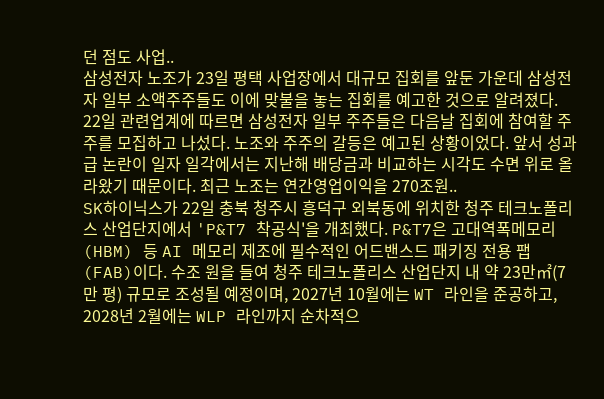던 점도 사업..
삼성전자 노조가 23일 평택 사업장에서 대규모 집회를 앞둔 가운데 삼성전자 일부 소액주주들도 이에 맞불을 놓는 집회를 예고한 것으로 알려졌다. 22일 관련업계에 따르면 삼성전자 일부 주주들은 다음날 집회에 참여할 주주를 모집하고 나섰다. 노조와 주주의 갈등은 예고된 상황이었다. 앞서 성과급 논란이 일자 일각에서는 지난해 배당금과 비교하는 시각도 수면 위로 올라왔기 때문이다. 최근 노조는 연간영업이익을 270조원..
SK하이닉스가 22일 충북 청주시 흥덕구 외북동에 위치한 청주 테크노폴리스 산업단지에서 'P&T7 착공식'을 개최했다. P&T7은 고대역폭메모리(HBM) 등 AI 메모리 제조에 필수적인 어드밴스드 패키징 전용 팹(FAB)이다. 수조 원을 들여 청주 테크노폴리스 산업단지 내 약 23만㎡(7만 평) 규모로 조성될 예정이며, 2027년 10월에는 WT 라인을 준공하고, 2028년 2월에는 WLP 라인까지 순차적으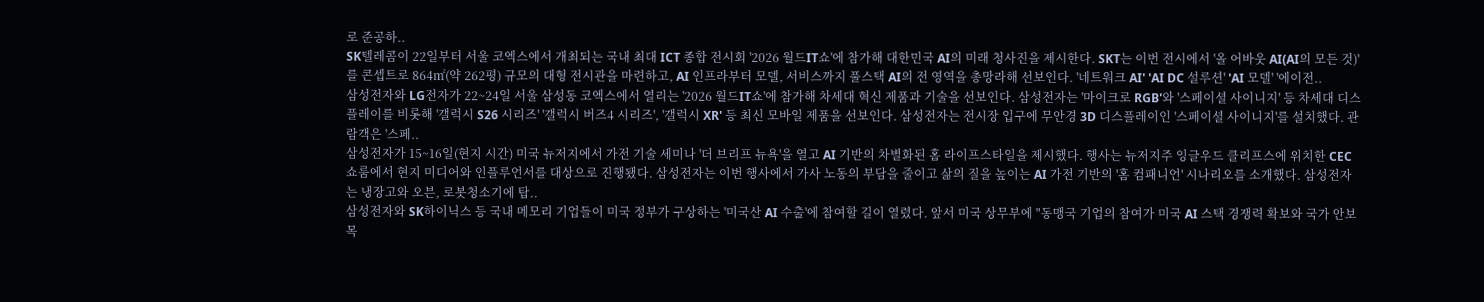로 준공하..
SK텔레콤이 22일부터 서울 코엑스에서 개최되는 국내 최대 ICT 종합 전시회 '2026 월드IT쇼'에 참가해 대한민국 AI의 미래 청사진을 제시한다. SKT는 이번 전시에서 '올 어바웃 AI(AI의 모든 것)'를 콘셉트로 864㎡(약 262평) 규모의 대형 전시관을 마련하고, AI 인프라부터 모델, 서비스까지 풀스택 AI의 전 영역을 총망라해 선보인다. '네트워크 AI' 'AI DC 설루션' 'AI 모델' '에이전..
삼성전자와 LG전자가 22~24일 서울 삼성동 코엑스에서 열리는 '2026 월드IT쇼'에 참가해 차세대 혁신 제품과 기술을 선보인다. 삼성전자는 '마이크로 RGB'와 '스페이셜 사이니지' 등 차세대 디스플레이를 비롯해 '갤럭시 S26 시리즈' '갤럭시 버즈4 시리즈', '갤럭시 XR' 등 최신 모바일 제품을 선보인다. 삼성전자는 전시장 입구에 무안경 3D 디스플레이인 '스페이셜 사이니지'를 설치했다. 관람객은 '스페..
삼성전자가 15~16일(현지 시간) 미국 뉴저지에서 가전 기술 세미나 '더 브리프 뉴욕'을 열고 AI 기반의 차별화된 홈 라이프스타일을 제시했다. 행사는 뉴저지주 잉글우드 클리프스에 위치한 CEC 쇼룸에서 현지 미디어와 인플루언서를 대상으로 진행됐다. 삼성전자는 이번 행사에서 가사 노동의 부담을 줄이고 삶의 질을 높이는 AI 가전 기반의 '홈 컴패니언' 시나리오를 소개했다. 삼성전자는 냉장고와 오븐, 로봇청소기에 탑..
삼성전자와 SK하이닉스 등 국내 메모리 기업들이 미국 정부가 구상하는 '미국산 AI 수출'에 참여할 길이 열렸다. 앞서 미국 상무부에 "동맹국 기업의 참여가 미국 AI 스택 경쟁력 확보와 국가 안보 목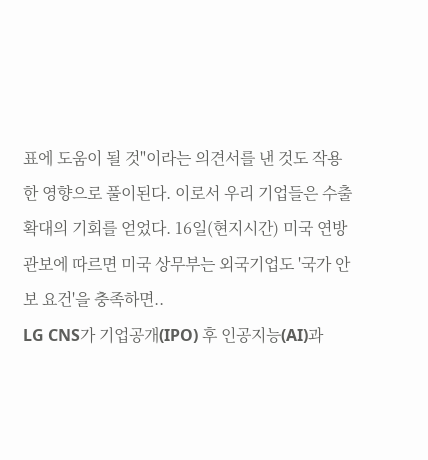표에 도움이 될 것"이라는 의견서를 낸 것도 작용한 영향으로 풀이된다. 이로서 우리 기업들은 수출 확대의 기회를 얻었다. 16일(현지시간) 미국 연방관보에 따르면 미국 상무부는 외국기업도 '국가 안보 요건'을 충족하면..
LG CNS가 기업공개(IPO) 후 인공지능(AI)과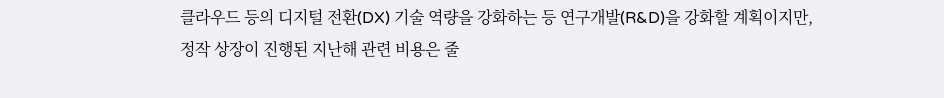클라우드 등의 디지털 전환(DX) 기술 역량을 강화하는 등 연구개발(R&D)을 강화할 계획이지만, 정작 상장이 진행된 지난해 관련 비용은 줄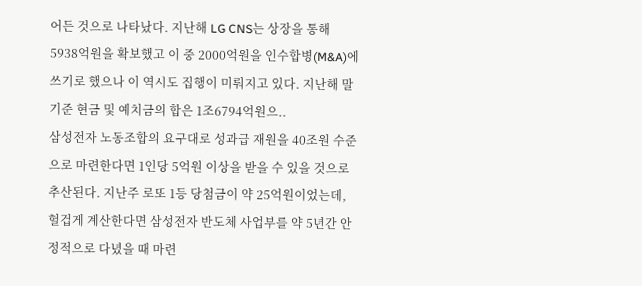어든 것으로 나타났다. 지난해 LG CNS는 상장을 통해 5938억원을 확보했고 이 중 2000억원을 인수합병(M&A)에 쓰기로 했으나 이 역시도 집행이 미뤄지고 있다. 지난해 말 기준 현금 및 예치금의 합은 1조6794억원으..
삼성전자 노동조합의 요구대로 성과급 재원을 40조원 수준으로 마련한다면 1인당 5억원 이상을 받을 수 있을 것으로 추산된다. 지난주 로또 1등 당첨금이 약 25억원이었는데, 헐겁게 계산한다면 삼성전자 반도체 사업부를 약 5년간 안정적으로 다녔을 때 마련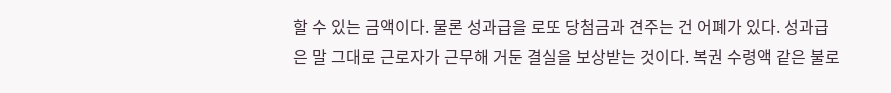할 수 있는 금액이다. 물론 성과급을 로또 당첨금과 견주는 건 어폐가 있다. 성과급은 말 그대로 근로자가 근무해 거둔 결실을 보상받는 것이다. 복권 수령액 같은 불로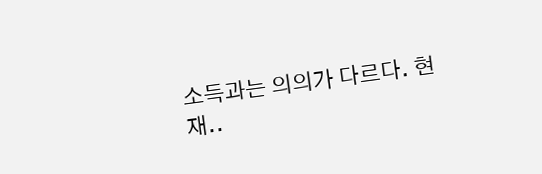소득과는 의의가 다르다. 현재..